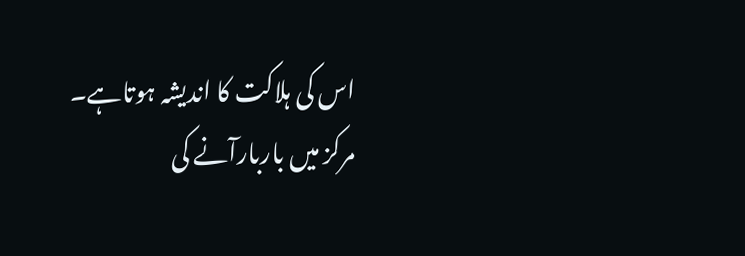اس کی ہلاکت کا اندیشہ ہوتاہے۔
مرکز میں باربارآنے کی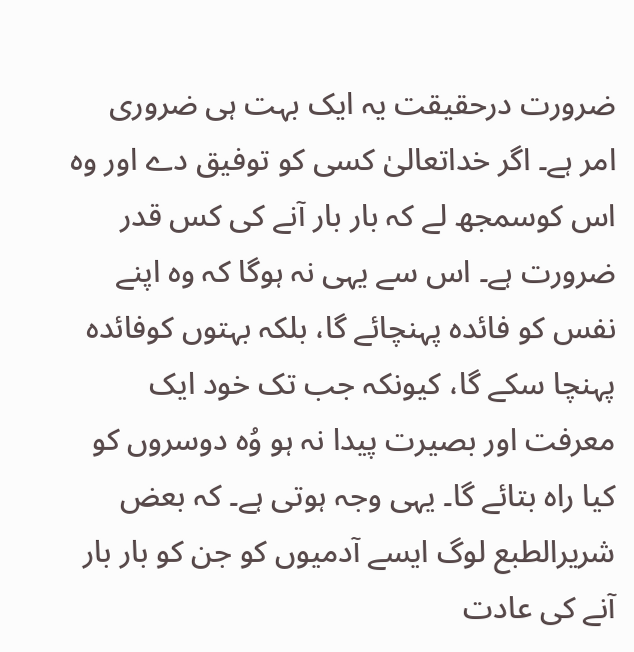ضرورت درحقیقت یہ ایک بہت ہی ضروری امر ہے۔ اگر خداتعالیٰ کسی کو توفیق دے اور وہ اس کوسمجھ لے کہ بار بار آنے کی کس قدر ضرورت ہے۔ اس سے یہی نہ ہوگا کہ وہ اپنے نفس کو فائدہ پہنچائے گا، بلکہ بہتوں کوفائدہ پہنچا سکے گا، کیونکہ جب تک خود ایک معرفت اور بصیرت پیدا نہ ہو وُہ دوسروں کو کیا راہ بتائے گا۔ یہی وجہ ہوتی ہے۔ کہ بعض شریرالطبع لوگ ایسے آدمیوں کو جن کو بار بار آنے کی عادت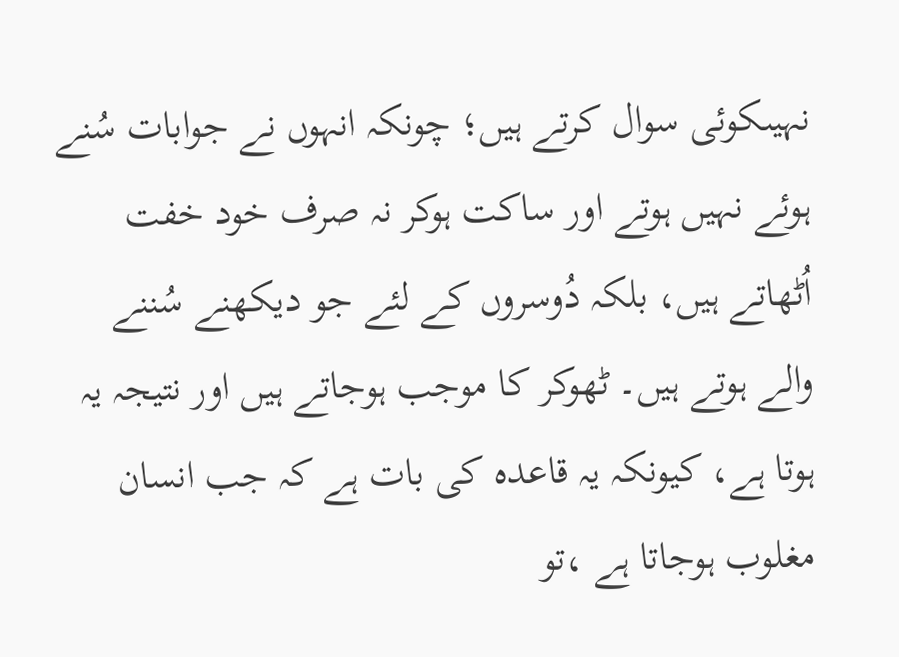نہیںکوئی سوال کرتے ہیں؛ چونکہ انہوں نے جوابات سُنے ہوئے نہیں ہوتے اور ساکت ہوکر نہ صرف خود خفت اُٹھاتے ہیں، بلکہ دُوسروں کے لئے جو دیکھنے سُننے والے ہوتے ہیں۔ ٹھوکر کا موجب ہوجاتے ہیں اور نتیجہ یہ ہوتا ہے، کیونکہ یہ قاعدہ کی بات ہے کہ جب انسان مغلوب ہوجاتا ہے ،تو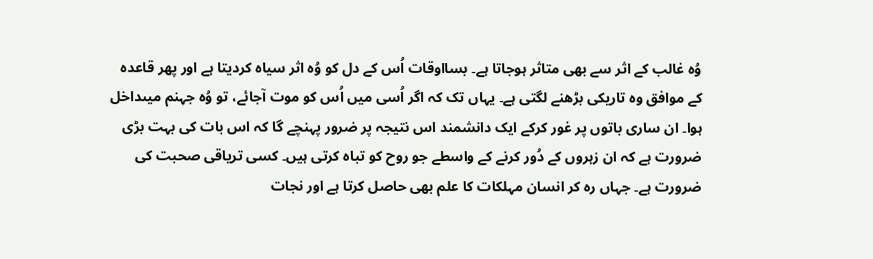وُہ غالب کے اثر سے بھی متاثر ہوجاتا ہے۔ بسااوقات اُس کے دل کو وُہ اثر سیاہ کردیتا ہے اور پھر قاعدہ کے موافق وہ تاریکی بڑھنے لگتی ہے۔ یہاں تک کہ اگر اُسی میں اُس کو موت آجائے، تو وُہ جہنم میںداخل ہوا۔ ان ساری باتوں پر غور کرکے ایک دانشمند اس نتیجہ پر ضرور پہنچے گا کہ اس بات کی بہت بڑی ضرورت ہے کہ ان زہروں کے دُور کرنے کے واسطے جو روح کو تباہ کرتی ہیں۔ کسی تریاقی صحبت کی ضرورت ہے۔ جہاں رہ کر انسان مہلکات کا علم بھی حاصل کرتا ہے اور نجات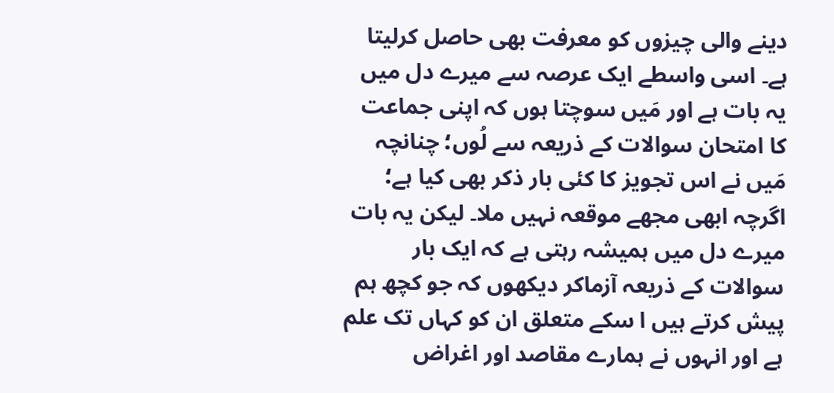دینے والی چیزوں کو معرفت بھی حاصل کرلیتا ہے۔ اسی واسطے ایک عرصہ سے میرے دل میں یہ بات ہے اور مَیں سوچتا ہوں کہ اپنی جماعت کا امتحان سوالات کے ذریعہ سے لُوں؛ چنانچہ مَیں نے اس تجویز کا کئی بار ذکر بھی کیا ہے؛ اگرچہ ابھی مجھے موقعہ نہیں ملا۔ لیکن یہ بات میرے دل میں ہمیشہ رہتی ہے کہ ایک بار سوالات کے ذریعہ آزماکر دیکھوں کہ جو کچھ ہم پیش کرتے ہیں ا سکے متعلق ان کو کہاں تک علم ہے اور انہوں نے ہمارے مقاصد اور اغراض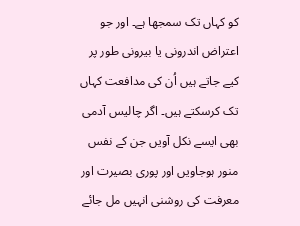کو کہاں تک سمجھا ہے۔ اور جو اعتراض اندرونی یا بیرونی طور پر کیے جاتے ہیں اُن کی مدافعت کہاں تک کرسکتے ہیں۔ اگر چالیس آدمی بھی ایسے نکل آویں جن کے نفس منور ہوجاویں اور پوری بصیرت اور معرفت کی روشنی انہیں مل جائے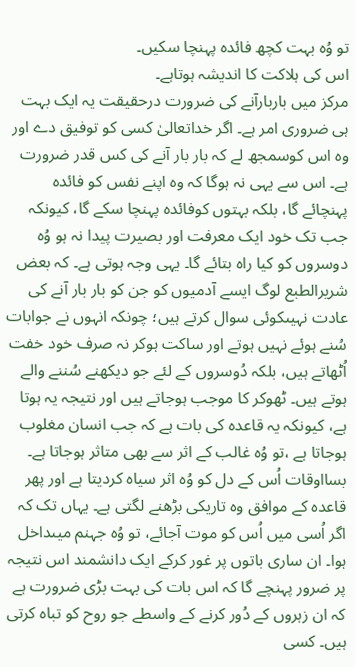تو وُہ بہت کچھ فائدہ پہنچا سکیں۔
اس کی ہلاکت کا اندیشہ ہوتاہے۔
مرکز میں باربارآنے کی ضرورت درحقیقت یہ ایک بہت ہی ضروری امر ہے۔ اگر خداتعالیٰ کسی کو توفیق دے اور وہ اس کوسمجھ لے کہ بار بار آنے کی کس قدر ضرورت ہے۔ اس سے یہی نہ ہوگا کہ وہ اپنے نفس کو فائدہ پہنچائے گا، بلکہ بہتوں کوفائدہ پہنچا سکے گا، کیونکہ جب تک خود ایک معرفت اور بصیرت پیدا نہ ہو وُہ دوسروں کو کیا راہ بتائے گا۔ یہی وجہ ہوتی ہے۔ کہ بعض شریرالطبع لوگ ایسے آدمیوں کو جن کو بار بار آنے کی عادت نہیںکوئی سوال کرتے ہیں؛ چونکہ انہوں نے جوابات سُنے ہوئے نہیں ہوتے اور ساکت ہوکر نہ صرف خود خفت اُٹھاتے ہیں، بلکہ دُوسروں کے لئے جو دیکھنے سُننے والے ہوتے ہیں۔ ٹھوکر کا موجب ہوجاتے ہیں اور نتیجہ یہ ہوتا ہے، کیونکہ یہ قاعدہ کی بات ہے کہ جب انسان مغلوب ہوجاتا ہے ،تو وُہ غالب کے اثر سے بھی متاثر ہوجاتا ہے۔ بسااوقات اُس کے دل کو وُہ اثر سیاہ کردیتا ہے اور پھر قاعدہ کے موافق وہ تاریکی بڑھنے لگتی ہے۔ یہاں تک کہ اگر اُسی میں اُس کو موت آجائے، تو وُہ جہنم میںداخل ہوا۔ ان ساری باتوں پر غور کرکے ایک دانشمند اس نتیجہ پر ضرور پہنچے گا کہ اس بات کی بہت بڑی ضرورت ہے کہ ان زہروں کے دُور کرنے کے واسطے جو روح کو تباہ کرتی ہیں۔ کسی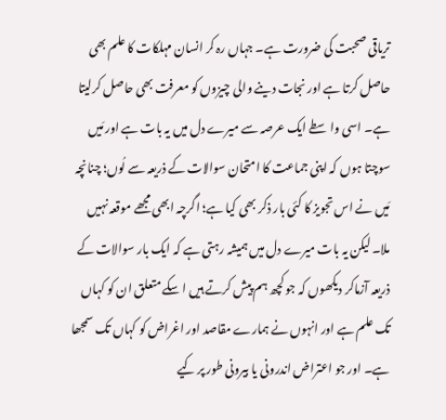تریاقی صحبت کی ضرورت ہے۔ جہاں رہ کر انسان مہلکات کا علم بھی حاصل کرتا ہے اور نجات دینے والی چیزوں کو معرفت بھی حاصل کرلیتا ہے۔ اسی واسطے ایک عرصہ سے میرے دل میں یہ بات ہے اور مَیں سوچتا ہوں کہ اپنی جماعت کا امتحان سوالات کے ذریعہ سے لُوں؛ چنانچہ مَیں نے اس تجویز کا کئی بار ذکر بھی کیا ہے؛ اگرچہ ابھی مجھے موقعہ نہیں ملا۔ لیکن یہ بات میرے دل میں ہمیشہ رہتی ہے کہ ایک بار سوالات کے ذریعہ آزماکر دیکھوں کہ جو کچھ ہم پیش کرتے ہیں ا سکے متعلق ان کو کہاں تک علم ہے اور انہوں نے ہمارے مقاصد اور اغراض کو کہاں تک سمجھا ہے۔ اور جو اعتراض اندرونی یا بیرونی طور پر کیے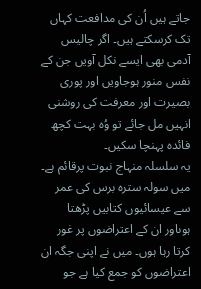جاتے ہیں اُن کی مدافعت کہاں تک کرسکتے ہیں۔ اگر چالیس آدمی بھی ایسے نکل آویں جن کے نفس منور ہوجاویں اور پوری بصیرت اور معرفت کی روشنی انہیں مل جائے تو وُہ بہت کچھ فائدہ پہنچا سکیں۔
یہ سلسلہ منہاج نبوت پرقائم ہے۔ میں سولہ سترہ برس کی عمر سے عیسائیوں کتابیں پڑھتا ہوںاور ان کے اعتراضوں پر غور کرتا رہا ہوں۔ میں نے اپنی جگہ ان اعتراضوں کو جمع کیا ہے جو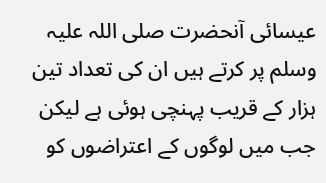عیسائی آنحضرت صلی اللہ علیہ وسلم پر کرتے ہیں ان کی تعداد تین ہزار کے قریب پہنچی ہوئی ہے لیکن جب میں لوگوں کے اعتراضوں کو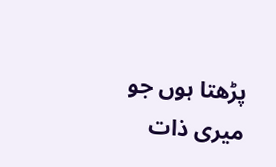پڑھتا ہوں جو میری ذات